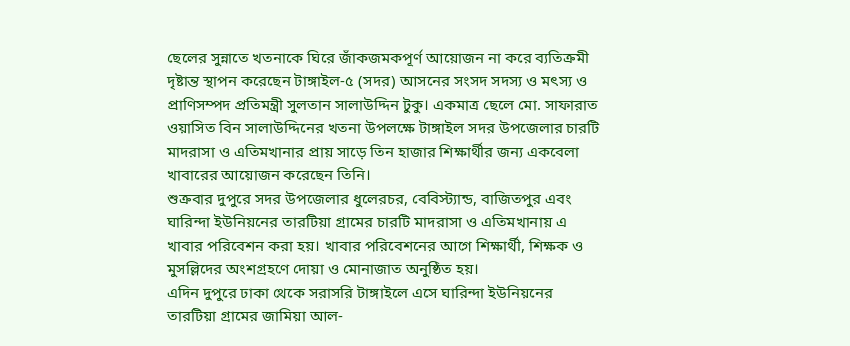ছেলের সুন্নাতে খতনাকে ঘিরে জাঁকজমকপূর্ণ আয়োজন না করে ব্যতিক্রমী দৃষ্টান্ত স্থাপন করেছেন টাঙ্গাইল-৫ (সদর) আসনের সংসদ সদস্য ও মৎস্য ও প্রাণিসম্পদ প্রতিমন্ত্রী সুলতান সালাউদ্দিন টুকু। একমাত্র ছেলে মো. সাফারাত ওয়াসিত বিন সালাউদ্দিনের খতনা উপলক্ষে টাঙ্গাইল সদর উপজেলার চারটি মাদরাসা ও এতিমখানার প্রায় সাড়ে তিন হাজার শিক্ষার্থীর জন্য একবেলা খাবারের আয়োজন করেছেন তিনি।
শুক্রবার দুপুরে সদর উপজেলার ধুলেরচর, বেবিস্ট্যান্ড, বাজিতপুর এবং ঘারিন্দা ইউনিয়নের তারটিয়া গ্রামের চারটি মাদরাসা ও এতিমখানায় এ খাবার পরিবেশন করা হয়। খাবার পরিবেশনের আগে শিক্ষার্থী, শিক্ষক ও মুসল্লিদের অংশগ্রহণে দোয়া ও মোনাজাত অনুষ্ঠিত হয়।
এদিন দুপুরে ঢাকা থেকে সরাসরি টাঙ্গাইলে এসে ঘারিন্দা ইউনিয়নের তারটিয়া গ্রামের জামিয়া আল-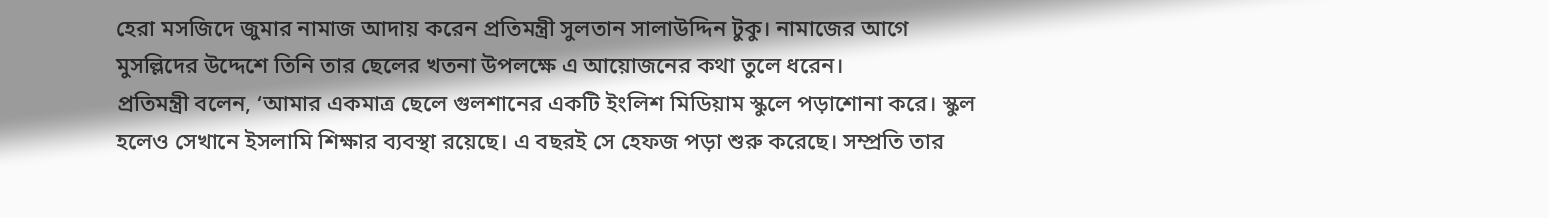হেরা মসজিদে জুমার নামাজ আদায় করেন প্রতিমন্ত্রী সুলতান সালাউদ্দিন টুকু। নামাজের আগে মুসল্লিদের উদ্দেশে তিনি তার ছেলের খতনা উপলক্ষে এ আয়োজনের কথা তুলে ধরেন।
প্রতিমন্ত্রী বলেন, ‘আমার একমাত্র ছেলে গুলশানের একটি ইংলিশ মিডিয়াম স্কুলে পড়াশোনা করে। স্কুল হলেও সেখানে ইসলামি শিক্ষার ব্যবস্থা রয়েছে। এ বছরই সে হেফজ পড়া শুরু করেছে। সম্প্রতি তার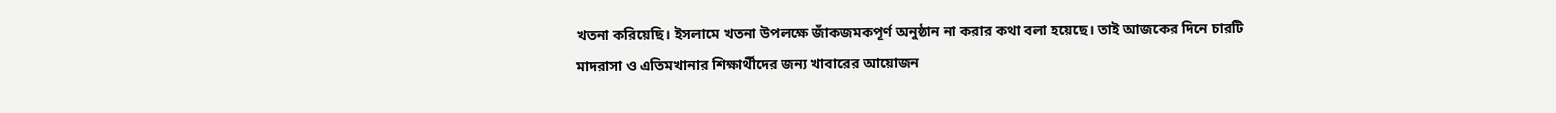খতনা করিয়েছি। ইসলামে খতনা উপলক্ষে জাঁকজমকপূর্ণ অনুষ্ঠান না করার কথা বলা হয়েছে। তাই আজকের দিনে চারটি মাদরাসা ও এতিমখানার শিক্ষার্থীদের জন্য খাবারের আয়োজন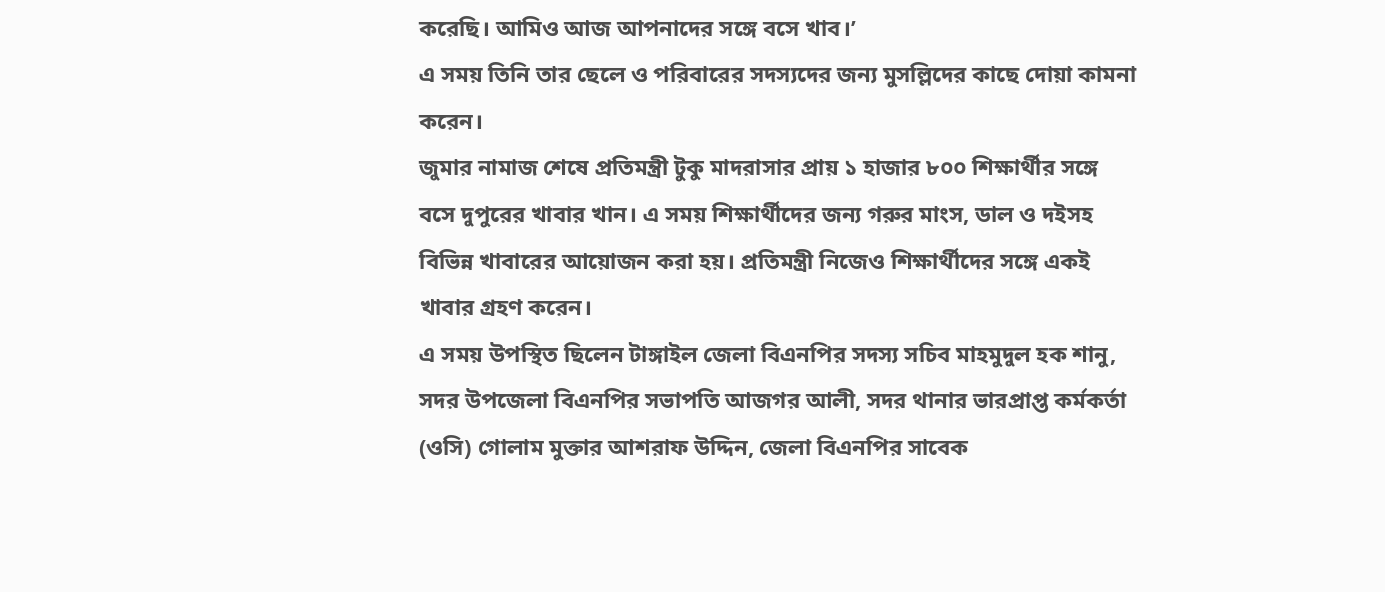করেছি। আমিও আজ আপনাদের সঙ্গে বসে খাব।’
এ সময় তিনি তার ছেলে ও পরিবারের সদস্যদের জন্য মুসল্লিদের কাছে দোয়া কামনা করেন।
জুমার নামাজ শেষে প্রতিমন্ত্রী টুকু মাদরাসার প্রায় ১ হাজার ৮০০ শিক্ষার্থীর সঙ্গে বসে দুপুরের খাবার খান। এ সময় শিক্ষার্থীদের জন্য গরুর মাংস, ডাল ও দইসহ বিভিন্ন খাবারের আয়োজন করা হয়। প্রতিমন্ত্রী নিজেও শিক্ষার্থীদের সঙ্গে একই খাবার গ্রহণ করেন।
এ সময় উপস্থিত ছিলেন টাঙ্গাইল জেলা বিএনপির সদস্য সচিব মাহমুদুল হক শানু, সদর উপজেলা বিএনপির সভাপতি আজগর আলী, সদর থানার ভারপ্রাপ্ত কর্মকর্তা (ওসি) গোলাম মুক্তার আশরাফ উদ্দিন, জেলা বিএনপির সাবেক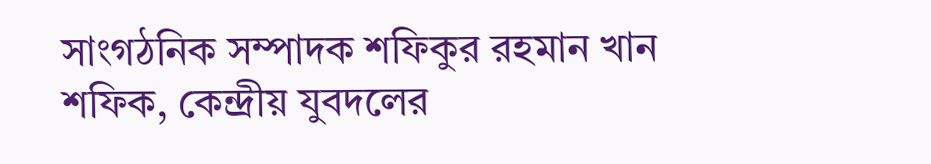সাংগঠনিক সম্পাদক শফিকুর রহমান খান শফিক, কেন্দ্রীয় যুবদলের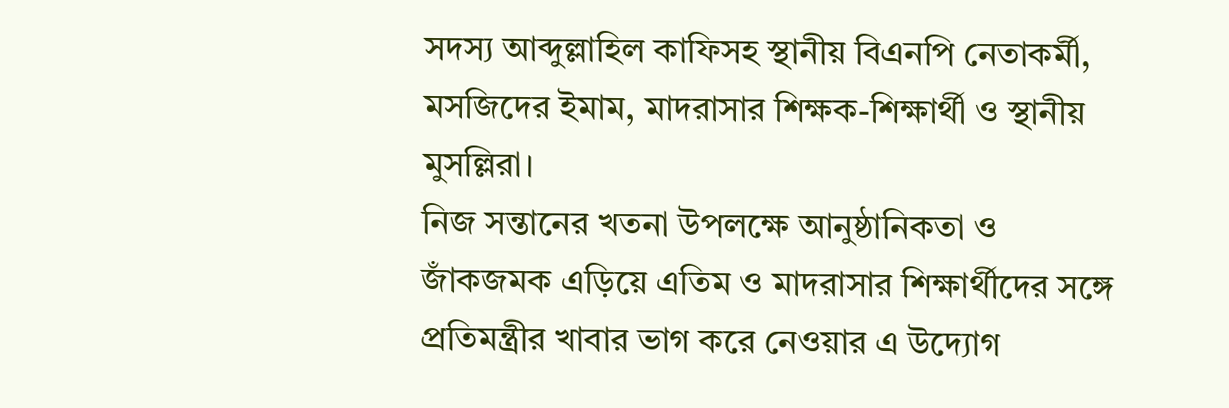সদস্য আব্দুল্লাহিল কাফিসহ স্থানীয় বিএনপি নেতাকর্মী, মসজিদের ইমাম, মাদরাসার শিক্ষক-শিক্ষার্থী ও স্থানীয় মুসল্লিরা।
নিজ সন্তানের খতনা উপলক্ষে আনুষ্ঠানিকতা ও জাঁকজমক এড়িয়ে এতিম ও মাদরাসার শিক্ষার্থীদের সঙ্গে প্রতিমন্ত্রীর খাবার ভাগ করে নেওয়ার এ উদ্যোগ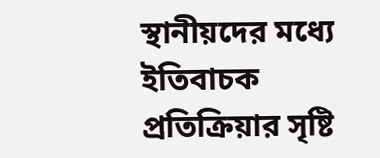স্থানীয়দের মধ্যে ইতিবাচক প্রতিক্রিয়ার সৃষ্টি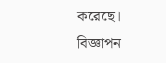করেছে।
বিজ্ঞাপন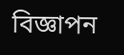বিজ্ঞাপন